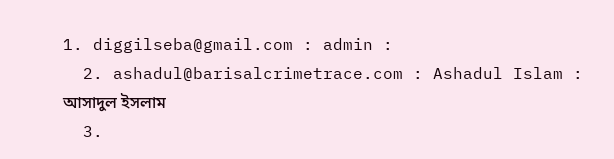1. diggilseba@gmail.com : admin :
  2. ashadul@barisalcrimetrace.com : Ashadul Islam : আসাদুল ইসলাম
  3.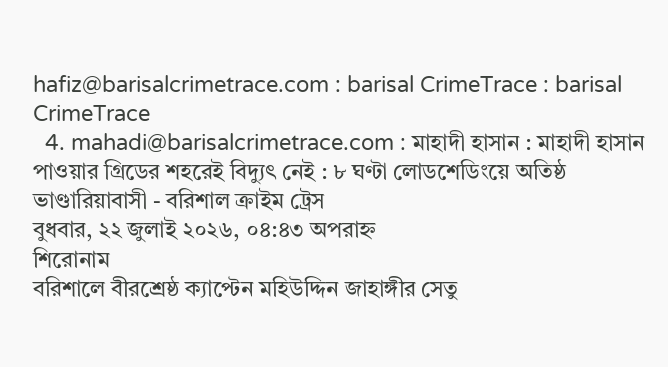hafiz@barisalcrimetrace.com : barisal CrimeTrace : barisal CrimeTrace
  4. mahadi@barisalcrimetrace.com : মাহাদী হাসান : মাহাদী হাসান
পাওয়ার গ্রিডের শহরেই বিদ্যুৎ নেই : ৮ ঘণ্টা লোডশেডিংয়ে অতিষ্ঠ ভাণ্ডারিয়াবাসী - বরিশাল ক্রাইম ট্রেস
বুধবার, ২২ জুলাই ২০২৬, ০৪:৪৩ অপরাহ্ন
শিরোনাম
বরিশালে বীরশ্রেষ্ঠ ক্যাপ্টেন মহিউদ্দিন জাহাঙ্গীর সেতু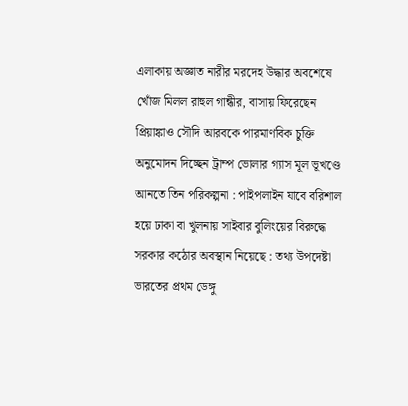এলাকায় অজ্ঞাত নারীর মরদেহ উদ্ধার অবশেষে খোঁজ মিলল রাহুল গান্ধীর, বাসায় ফিরেছেন প্রিয়াঙ্কাও সৌদি আরবকে পারমাণবিক চুক্তি অনুমোদন দিচ্ছেন ট্রাম্প ভোলার গ্যাস মূল ভূখণ্ডে আনতে তিন পরিকল্পনা : পাইপলাইন যাবে বরিশাল হয়ে ঢাকা বা খুলনায় সাইবার বুলিংয়ের বিরুদ্ধে সরকার কঠোর অবস্থান নিয়েছে : তথ্য উপদেষ্টা ভারতের প্রথম ডেঙ্গু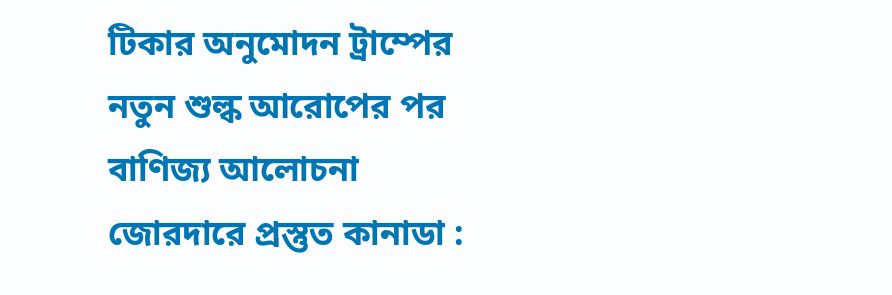টিকার অনুমোদন ট্রাম্পের নতুন শুল্ক আরোপের পর বাণিজ্য আলোচনা জোরদারে প্রস্তুত কানাডা :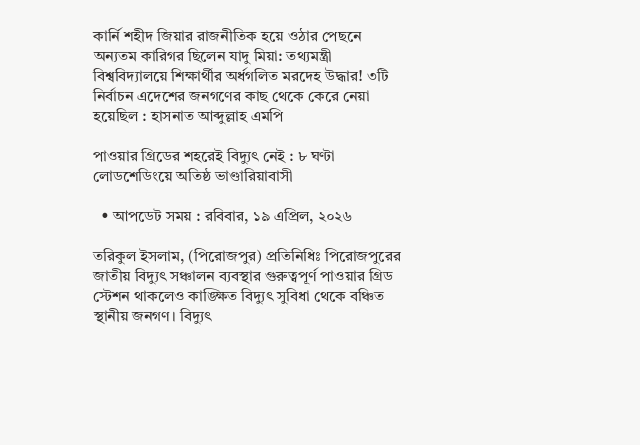কার্নি শহীদ জিয়ার রাজনীতিক হয়ে ওঠার পেছনে অন্যতম কারিগর ছিলেন যাদু মিয়া: তথ্যমন্ত্রী বিশ্ববিদ্যালয়ে শিক্ষার্থীর অর্ধগলিত মরদেহ উদ্ধার! ৩টি নির্বাচন এদেশের জনগণের কাছ থেকে কেরে নেয়া হয়েছিল : হাসনাত আব্দুল্লাহ এমপি

পাওয়ার গ্রিডের শহরেই বিদ্যুৎ নেই : ৮ ঘণ্টা লোডশেডিংয়ে অতিষ্ঠ ভাণ্ডারিয়াবাসী

  • আপডেট সময় : রবিবার, ১৯ এপ্রিল, ২০২৬

তরিকুল ইসলাম, (পিরোজপুর) প্রতিনিধিঃ পিরোজপুরের জাতীয় বিদ্যুৎ সঞ্চালন ব্যবস্থার গুরুত্বপূর্ণ পাওয়ার গ্রিড স্টেশন থাকলেও কাঙ্ক্ষিত বিদ্যুৎ সুবিধা থেকে বঞ্চিত স্থানীয় জনগণ। বিদ্যুৎ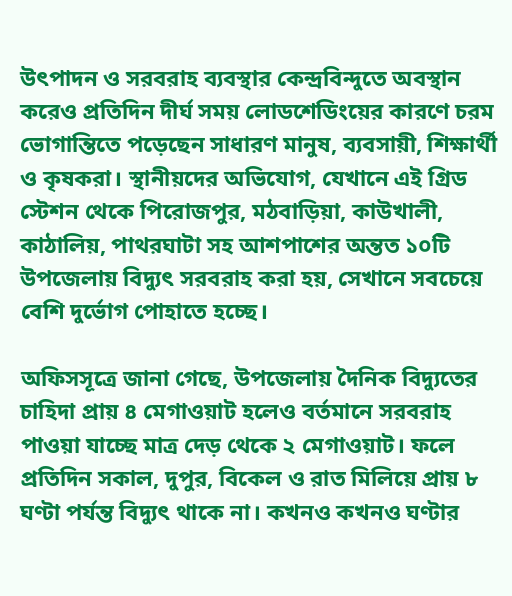উৎপাদন ও সরবরাহ ব্যবস্থার কেন্দ্রবিন্দুতে অবস্থান করেও প্রতিদিন দীর্ঘ সময় লোডশেডিংয়ের কারণে চরম ভোগান্তিতে পড়েছেন সাধারণ মানুষ, ব্যবসায়ী, শিক্ষার্থী ও কৃষকরা। স্থানীয়দের অভিযোগ, যেখানে এই গ্রিড স্টেশন থেকে পিরোজপুর, মঠবাড়িয়া, কাউখালী, কাঠালিয়, পাথরঘাটা সহ আশপাশের অন্তত ১০টি উপজেলায় বিদ্যুৎ সরবরাহ করা হয়, সেখানে সবচেয়ে বেশি দুর্ভোগ পোহাতে হচ্ছে।

অফিসসূত্রে জানা গেছে, উপজেলায় দৈনিক বিদ্যুতের চাহিদা প্রায় ৪ মেগাওয়াট হলেও বর্তমানে সরবরাহ পাওয়া যাচ্ছে মাত্র দেড় থেকে ২ মেগাওয়াট। ফলে প্রতিদিন সকাল, দুপুর, বিকেল ও রাত মিলিয়ে প্রায় ৮ ঘণ্টা পর্যন্ত বিদ্যুৎ থাকে না। কখনও কখনও ঘণ্টার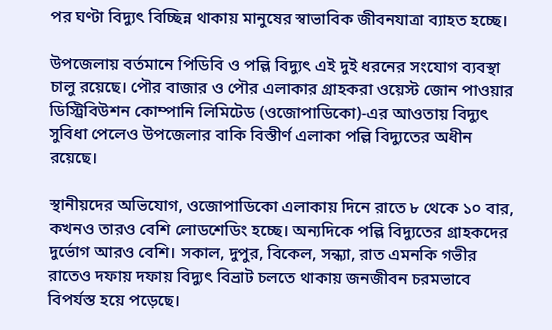পর ঘণ্টা বিদ্যুৎ বিচ্ছিন্ন থাকায় মানুষের স্বাভাবিক জীবনযাত্রা ব্যাহত হচ্ছে।

উপজেলায় বর্তমানে পিডিবি ও পল্লি বিদ্যুৎ এই দুই ধরনের সংযোগ ব্যবস্থা চালু রয়েছে। পৌর বাজার ও পৌর এলাকার গ্রাহকরা ওয়েস্ট জোন পাওয়ার ডিস্ট্রিবিউশন কোম্পানি লিমিটেড (ওজোপাডিকো)-এর আওতায় বিদ্যুৎ সুবিধা পেলেও উপজেলার বাকি বিস্তীর্ণ এলাকা পল্লি বিদ্যুতের অধীন রয়েছে।

স্থানীয়দের অভিযোগ, ওজোপাডিকো এলাকায় দিনে রাতে ৮ থেকে ১০ বার, কখনও তারও বেশি লোডশেডিং হচ্ছে। অন্যদিকে পল্লি বিদ্যুতের গ্রাহকদের দুর্ভোগ আরও বেশি। সকাল, দুপুর, বিকেল, সন্ধ্যা, রাত এমনকি গভীর রাতেও দফায় দফায় বিদ্যুৎ বিভ্রাট চলতে থাকায় জনজীবন চরমভাবে বিপর্যস্ত হয়ে পড়েছে।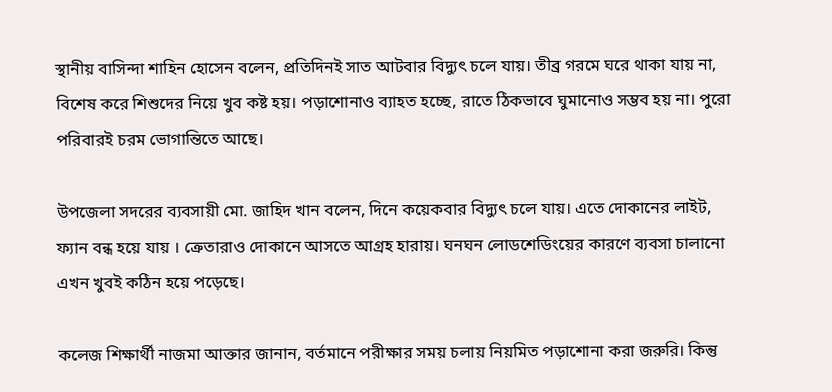স্থানীয় বাসিন্দা শাহিন হোসেন বলেন, প্রতিদিনই সাত আটবার বিদ্যুৎ চলে যায়। তীব্র গরমে ঘরে থাকা যায় না, বিশেষ করে শিশুদের নিয়ে খুব কষ্ট হয়। পড়াশোনাও ব্যাহত হচ্ছে, রাতে ঠিকভাবে ঘুমানোও সম্ভব হয় না। পুরো পরিবারই চরম ভোগান্তিতে আছে।

উপজেলা সদরের ব্যবসায়ী মো. জাহিদ খান বলেন, দিনে কয়েকবার বিদ্যুৎ চলে যায়। এতে দোকানের লাইট, ফ্যান বন্ধ হয়ে যায় । ক্রেতারাও দোকানে আসতে আগ্রহ হারায়। ঘনঘন লোডশেডিংয়ের কারণে ব্যবসা চালানো এখন খুবই কঠিন হয়ে পড়েছে।

কলেজ শিক্ষার্থী নাজমা আক্তার জানান, বর্তমানে পরীক্ষার সময় চলায় নিয়মিত পড়াশোনা করা জরুরি। কিন্তু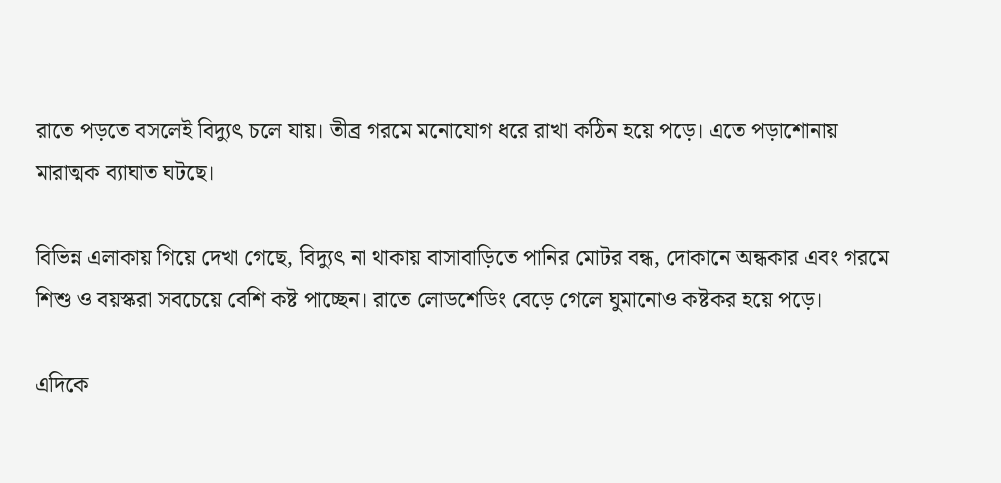রাতে পড়তে বসলেই বিদ্যুৎ চলে যায়। তীব্র গরমে মনোযোগ ধরে রাখা কঠিন হয়ে পড়ে। এতে পড়াশোনায় মারাত্মক ব্যাঘাত ঘটছে।

বিভিন্ন এলাকায় গিয়ে দেখা গেছে, বিদ্যুৎ না থাকায় বাসাবাড়িতে পানির মোটর বন্ধ, দোকানে অন্ধকার এবং গরমে শিশু ও বয়স্করা সবচেয়ে বেশি কষ্ট পাচ্ছেন। রাতে লোডশেডিং বেড়ে গেলে ঘুমানোও কষ্টকর হয়ে পড়ে।

এদিকে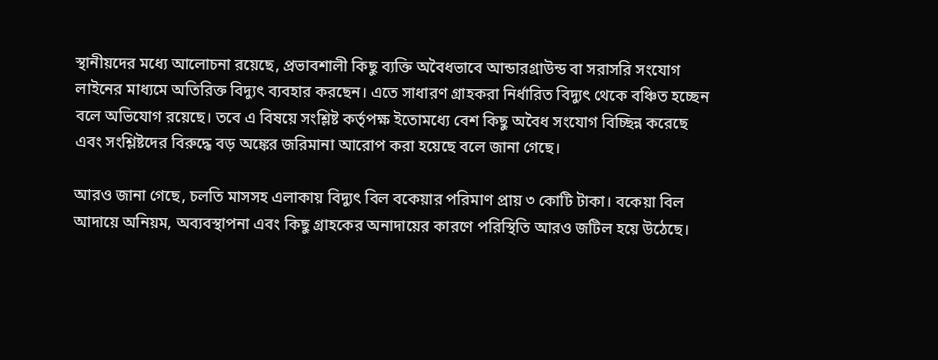স্থানীয়দের মধ্যে আলোচনা রয়েছে, প্রভাবশালী কিছু ব্যক্তি অবৈধভাবে আন্ডারগ্রাউন্ড বা সরাসরি সংযোগ লাইনের মাধ্যমে অতিরিক্ত বিদ্যুৎ ব্যবহার করছেন। এতে সাধারণ গ্রাহকরা নির্ধারিত বিদ্যুৎ থেকে বঞ্চিত হচ্ছেন বলে অভিযোগ রয়েছে। তবে এ বিষয়ে সংশ্লিষ্ট কর্তৃপক্ষ ইতোমধ্যে বেশ কিছু অবৈধ সংযোগ বিচ্ছিন্ন করেছে এবং সংশ্লিষ্টদের বিরুদ্ধে বড় অঙ্কের জরিমানা আরোপ করা হয়েছে বলে জানা গেছে।

আরও জানা গেছে, চলতি মাসসহ এলাকায় বিদ্যুৎ বিল বকেয়ার পরিমাণ প্রায় ৩ কোটি টাকা। বকেয়া বিল আদায়ে অনিয়ম, অব্যবস্থাপনা এবং কিছু গ্রাহকের অনাদায়ের কারণে পরিস্থিতি আরও জটিল হয়ে উঠেছে।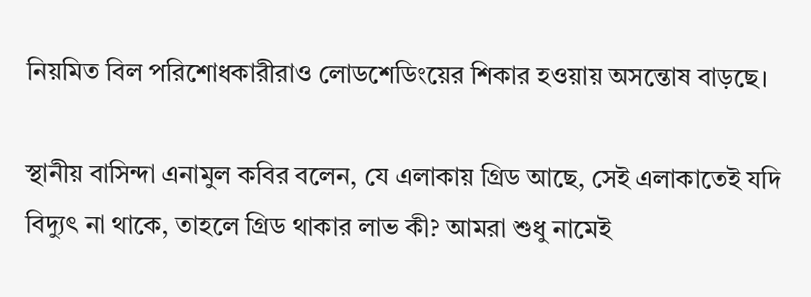নিয়মিত বিল পরিশোধকারীরাও লোডশেডিংয়ের শিকার হওয়ায় অসন্তোষ বাড়ছে।

স্থানীয় বাসিন্দা এনামুল কবির বলেন, যে এলাকায় গ্রিড আছে, সেই এলাকাতেই যদি বিদ্যুৎ না থাকে, তাহলে গ্রিড থাকার লাভ কী? আমরা শুধু নামেই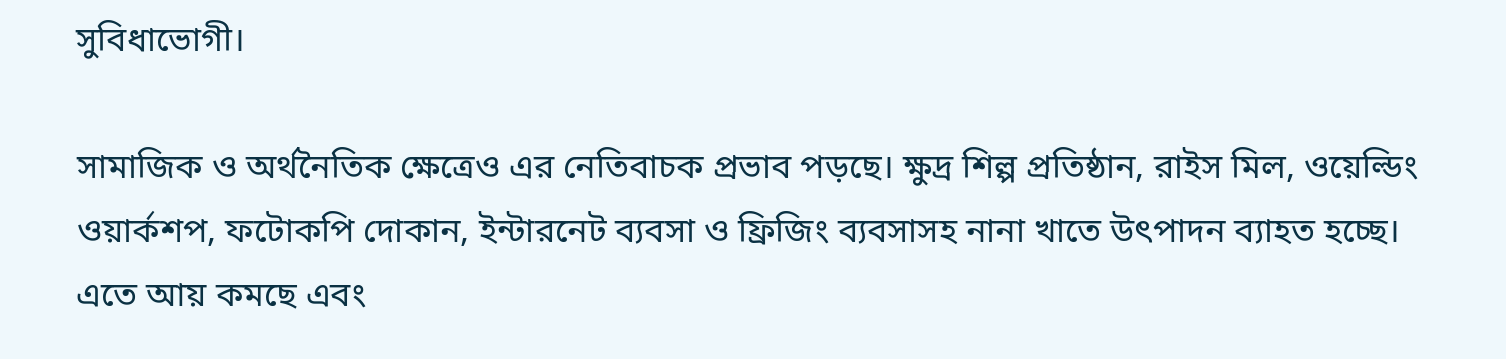সুবিধাভোগী।

সামাজিক ও অর্থনৈতিক ক্ষেত্রেও এর নেতিবাচক প্রভাব পড়ছে। ক্ষুদ্র শিল্প প্রতিষ্ঠান, রাইস মিল, ওয়েল্ডিং ওয়ার্কশপ, ফটোকপি দোকান, ইন্টারনেট ব্যবসা ও ফ্রিজিং ব্যবসাসহ নানা খাতে উৎপাদন ব্যাহত হচ্ছে। এতে আয় কমছে এবং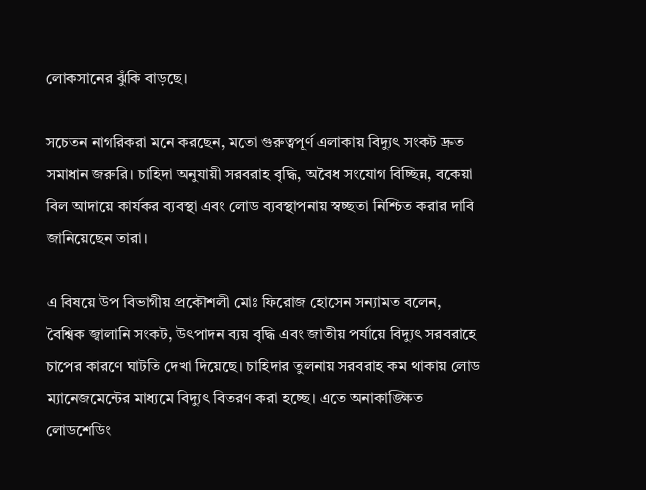লোকসানের ঝুঁকি বাড়ছে।

সচেতন নাগরিকরা মনে করছেন, মতো গুরুত্বপূর্ণ এলাকায় বিদ্যুৎ সংকট দ্রুত সমাধান জরুরি। চাহিদা অনুযায়ী সরবরাহ বৃদ্ধি, অবৈধ সংযোগ বিচ্ছিন্ন, বকেয়া বিল আদায়ে কার্যকর ব্যবস্থা এবং লোড ব্যবস্থাপনায় স্বচ্ছতা নিশ্চিত করার দাবি জানিয়েছেন তারা।

এ বিষয়ে উপ বিভাগীয় প্রকৌশলী মোঃ ফিরোজ হোসেন সন্যামত বলেন, বৈশ্বিক জ্বালানি সংকট, উৎপাদন ব্যয় বৃদ্ধি এবং জাতীয় পর্যায়ে বিদ্যুৎ সরবরাহে চাপের কারণে ঘাটতি দেখা দিয়েছে। চাহিদার তুলনায় সরবরাহ কম থাকায় লোড ম্যানেজমেন্টের মাধ্যমে বিদ্যুৎ বিতরণ করা হচ্ছে। এতে অনাকাঙ্ক্ষিত লোডশেডিং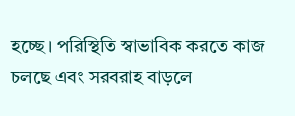হচ্ছে। পরিস্থিতি স্বাভাবিক করতে কাজ চলছে এবং সরবরাহ বাড়লে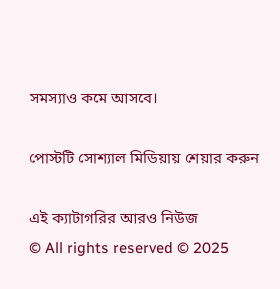সমস্যাও কমে আসবে।

পোস্টটি সোশ্যাল মিডিয়ায় শেয়ার করুন

এই ক্যাটাগরির আরও নিউজ
© All rights reserved © 2025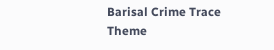Barisal Crime Trace
Theme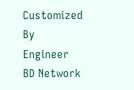Customized By Engineer BD Network